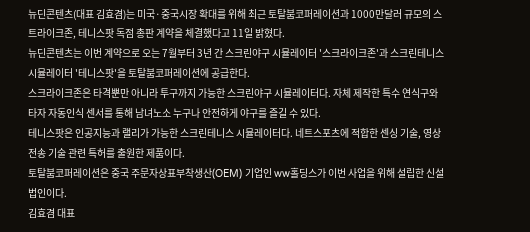뉴딘콘텐츠(대표 김효겸)는 미국·중국시장 확대를 위해 최근 토탈붐코퍼레이션과 1000만달러 규모의 스트라이크존, 테니스팟 독점 총판 계약을 체결했다고 11일 밝혔다.
뉴딘콘텐츠는 이번 계약으로 오는 7월부터 3년 간 스크린야구 시뮬레이터 '스크라이크존'과 스크린테니스 시뮬레이터 '테니스팟'을 토탈붐코퍼레이션에 공급한다.
스크라이크존은 타격뿐만 아니라 투구까지 가능한 스크린야구 시뮬레이터다. 자체 제작한 특수 연식구와 타자 자동인식 센서를 통해 남녀노소 누구나 안전하게 야구를 즐길 수 있다.
테니스팟은 인공지능과 랠리가 가능한 스크린테니스 시뮬레이터다. 네트스포츠에 적합한 센싱 기술, 영상 전송 기술 관련 특허를 출원한 제품이다.
토탈붐코퍼레이션은 중국 주문자상표부착생산(OEM) 기업인 ww홀딩스가 이번 사업을 위해 설립한 신설 법인이다.
김효겸 대표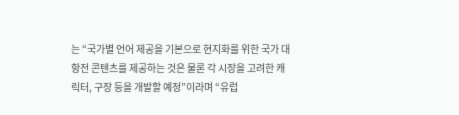는 “국가별 언어 제공을 기본으로 현지화를 위한 국가 대항전 콘텐츠를 제공하는 것은 물론 각 시장을 고려한 캐릭터, 구장 등을 개발할 예정”이라며 “유럽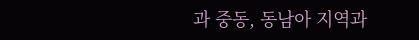과 중동, 동남아 지역과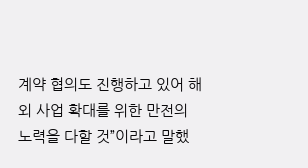계약 협의도 진행하고 있어 해외 사업 확대를 위한 만전의 노력을 다할 것”이라고 말했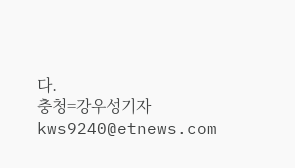다.
충청=강우성기자 kws9240@etnews.com